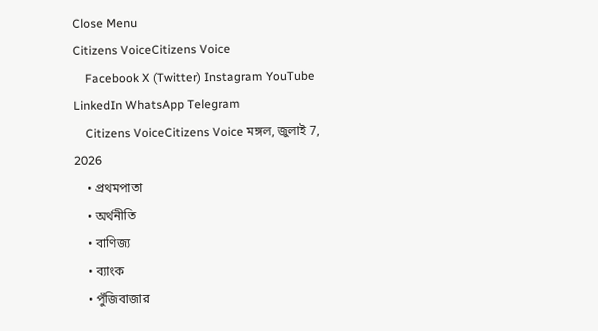Close Menu
Citizens VoiceCitizens Voice
    Facebook X (Twitter) Instagram YouTube LinkedIn WhatsApp Telegram
    Citizens VoiceCitizens Voice মঙ্গল, জুলাই 7, 2026
    • প্রথমপাতা
    • অর্থনীতি
    • বাণিজ্য
    • ব্যাংক
    • পুঁজিবাজার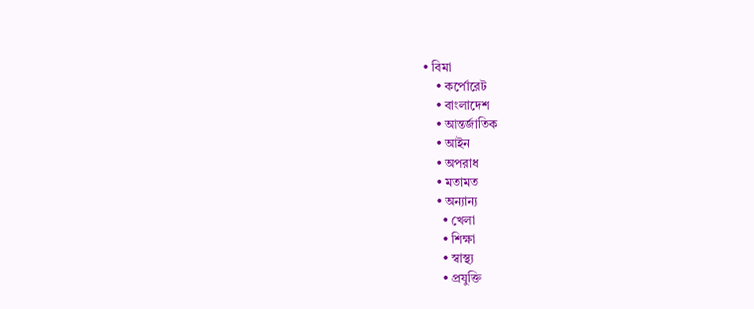• বিমা
    • কর্পোরেট
    • বাংলাদেশ
    • আন্তর্জাতিক
    • আইন
    • অপরাধ
    • মতামত
    • অন্যান্য
      • খেলা
      • শিক্ষা
      • স্বাস্থ্য
      • প্রযুক্তি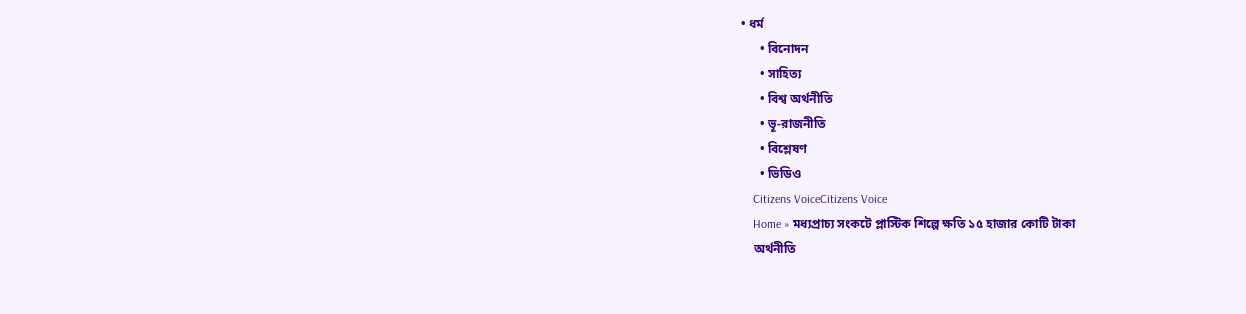• ধর্ম
      • বিনোদন
      • সাহিত্য
      • বিশ্ব অর্থনীতি
      • ভূ-রাজনীতি
      • বিশ্লেষণ
      • ভিডিও
    Citizens VoiceCitizens Voice
    Home » মধ্যপ্রাচ্য সংকটে প্লাস্টিক শিল্পে ক্ষতি ১৫ হাজার কোটি টাকা
    অর্থনীতি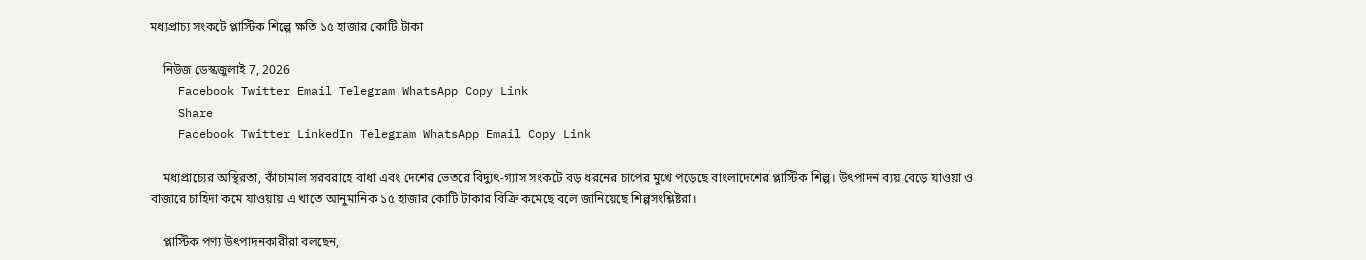মধ্যপ্রাচ্য সংকটে প্লাস্টিক শিল্পে ক্ষতি ১৫ হাজার কোটি টাকা

    নিউজ ডেস্কজুলাই 7, 2026
    Facebook Twitter Email Telegram WhatsApp Copy Link
    Share
    Facebook Twitter LinkedIn Telegram WhatsApp Email Copy Link

    মধ্যপ্রাচ্যের অস্থিরতা, কাঁচামাল সরবরাহে বাধা এবং দেশের ভেতরে বিদ্যুৎ-গ্যাস সংকটে বড় ধরনের চাপের মুখে পড়েছে বাংলাদেশের প্লাস্টিক শিল্প। উৎপাদন ব্যয় বেড়ে যাওয়া ও বাজারে চাহিদা কমে যাওয়ায় এ খাতে আনুমানিক ১৫ হাজার কোটি টাকার বিক্রি কমেছে বলে জানিয়েছে শিল্পসংশ্লিষ্টরা।

    প্লাস্টিক পণ্য উৎপাদনকারীরা বলছেন,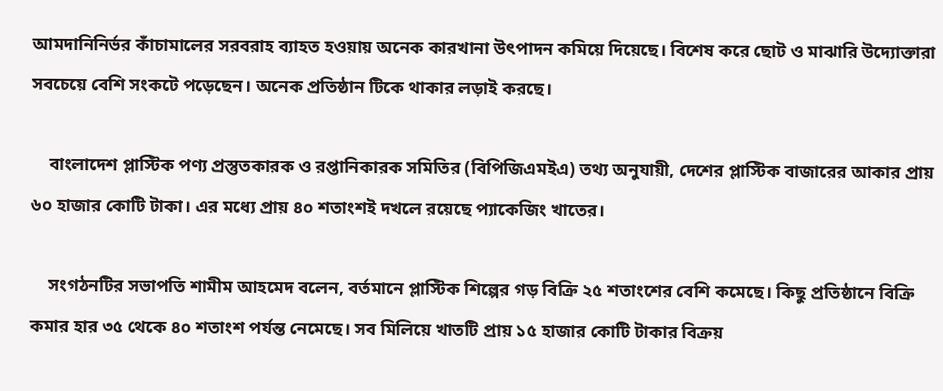আমদানিনির্ভর কাঁচামালের সরবরাহ ব্যাহত হওয়ায় অনেক কারখানা উৎপাদন কমিয়ে দিয়েছে। বিশেষ করে ছোট ও মাঝারি উদ্যোক্তারা সবচেয়ে বেশি সংকটে পড়েছেন। অনেক প্রতিষ্ঠান টিকে থাকার লড়াই করছে।

    বাংলাদেশ প্লাস্টিক পণ্য প্রস্তুতকারক ও রপ্তানিকারক সমিতির (বিপিজিএমইএ) তথ্য অনুযায়ী, দেশের প্লাস্টিক বাজারের আকার প্রায় ৬০ হাজার কোটি টাকা। এর মধ্যে প্রায় ৪০ শতাংশই দখলে রয়েছে প্যাকেজিং খাতের।

    সংগঠনটির সভাপতি শামীম আহমেদ বলেন, বর্তমানে প্লাস্টিক শিল্পের গড় বিক্রি ২৫ শতাংশের বেশি কমেছে। কিছু প্রতিষ্ঠানে বিক্রি কমার হার ৩৫ থেকে ৪০ শতাংশ পর্যন্ত নেমেছে। সব মিলিয়ে খাতটি প্রায় ১৫ হাজার কোটি টাকার বিক্রয়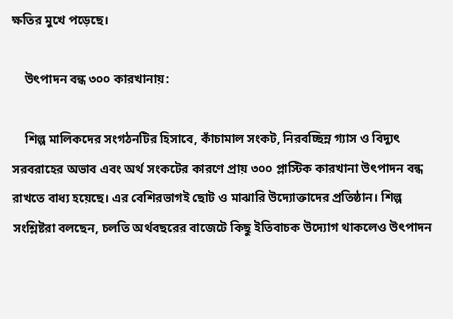ক্ষতির মুখে পড়েছে।

    উৎপাদন বন্ধ ৩০০ কারখানায়:

    শিল্প মালিকদের সংগঠনটির হিসাবে, কাঁচামাল সংকট, নিরবচ্ছিন্ন গ্যাস ও বিদ্যুৎ সরবরাহের অভাব এবং অর্থ সংকটের কারণে প্রায় ৩০০ প্লাস্টিক কারখানা উৎপাদন বন্ধ রাখতে বাধ্য হয়েছে। এর বেশিরভাগই ছোট ও মাঝারি উদ্যোক্তাদের প্রতিষ্ঠান। শিল্প সংশ্লিষ্টরা বলছেন, চলতি অর্থবছরের বাজেটে কিছু ইতিবাচক উদ্যোগ থাকলেও উৎপাদন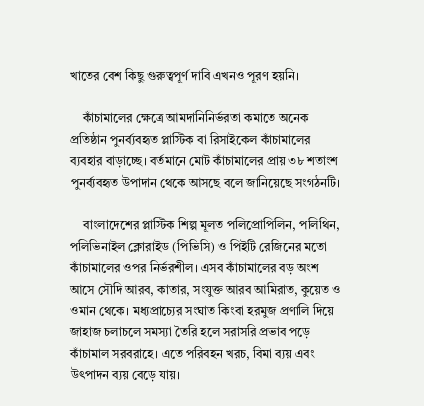খাতের বেশ কিছু গুরুত্বপূর্ণ দাবি এখনও পূরণ হয়নি।

    কাঁচামালের ক্ষেত্রে আমদানিনির্ভরতা কমাতে অনেক প্রতিষ্ঠান পুনর্ব্যবহৃত প্লাস্টিক বা রিসাইকেল কাঁচামালের ব্যবহার বাড়াচ্ছে। বর্তমানে মোট কাঁচামালের প্রায় ৩৮ শতাংশ পুনর্ব্যবহৃত উপাদান থেকে আসছে বলে জানিয়েছে সংগঠনটি।

    বাংলাদেশের প্লাস্টিক শিল্প মূলত পলিপ্রোপিলিন, পলিথিন, পলিভিনাইল ক্লোরাইড (পিভিসি) ও পিইটি রেজিনের মতো কাঁচামালের ওপর নির্ভরশীল। এসব কাঁচামালের বড় অংশ আসে সৌদি আরব, কাতার, সংযুক্ত আরব আমিরাত, কুয়েত ও ওমান থেকে। মধ্যপ্রাচ্যের সংঘাত কিংবা হরমুজ প্রণালি দিয়ে জাহাজ চলাচলে সমস্যা তৈরি হলে সরাসরি প্রভাব পড়ে কাঁচামাল সরবরাহে। এতে পরিবহন খরচ, বিমা ব্যয় এবং উৎপাদন ব্যয় বেড়ে যায়।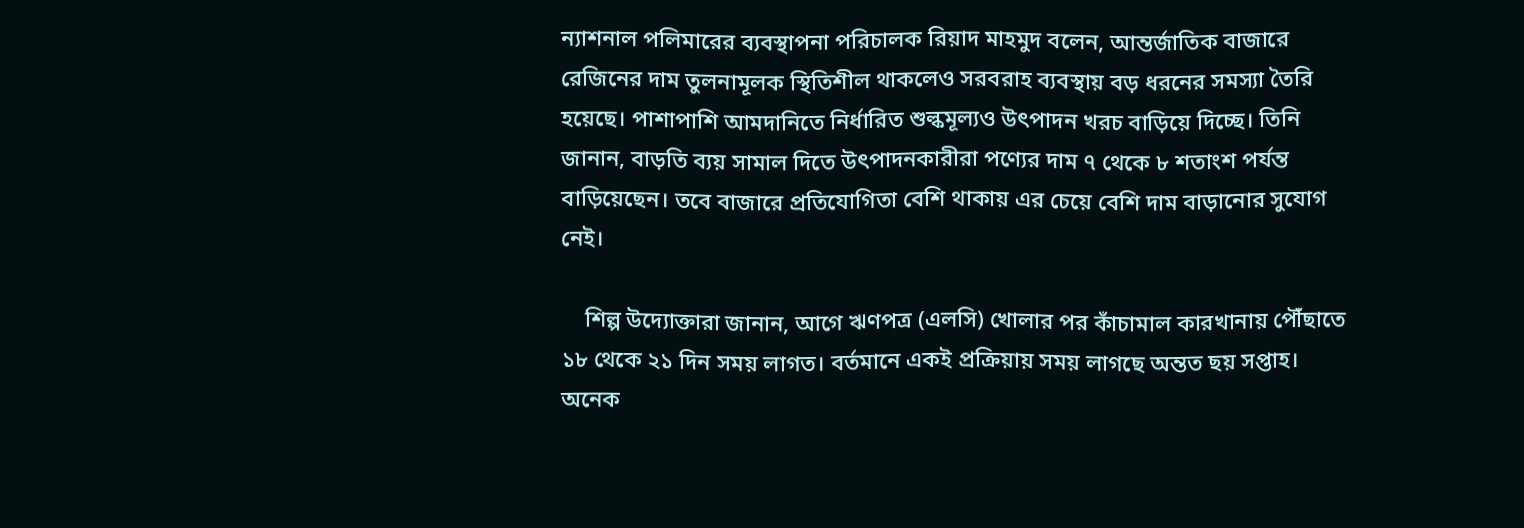ন্যাশনাল পলিমারের ব্যবস্থাপনা পরিচালক রিয়াদ মাহমুদ বলেন, আন্তর্জাতিক বাজারে রেজিনের দাম তুলনামূলক স্থিতিশীল থাকলেও সরবরাহ ব্যবস্থায় বড় ধরনের সমস্যা তৈরি হয়েছে। পাশাপাশি আমদানিতে নির্ধারিত শুল্কমূল্যও উৎপাদন খরচ বাড়িয়ে দিচ্ছে। তিনি জানান, বাড়তি ব্যয় সামাল দিতে উৎপাদনকারীরা পণ্যের দাম ৭ থেকে ৮ শতাংশ পর্যন্ত বাড়িয়েছেন। তবে বাজারে প্রতিযোগিতা বেশি থাকায় এর চেয়ে বেশি দাম বাড়ানোর সুযোগ নেই।

    শিল্প উদ্যোক্তারা জানান, আগে ঋণপত্র (এলসি) খোলার পর কাঁচামাল কারখানায় পৌঁছাতে ১৮ থেকে ২১ দিন সময় লাগত। বর্তমানে একই প্রক্রিয়ায় সময় লাগছে অন্তত ছয় সপ্তাহ। অনেক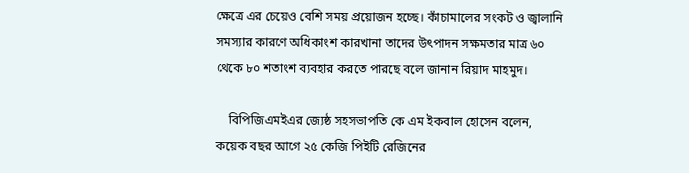ক্ষেত্রে এর চেয়েও বেশি সময় প্রয়োজন হচ্ছে। কাঁচামালের সংকট ও জ্বালানি সমস্যার কারণে অধিকাংশ কারখানা তাদের উৎপাদন সক্ষমতার মাত্র ৬০ থেকে ৮০ শতাংশ ব্যবহার করতে পারছে বলে জানান রিয়াদ মাহমুদ।

    বিপিজিএমইএর জ্যেষ্ঠ সহসভাপতি কে এম ইকবাল হোসেন বলেন, কয়েক বছর আগে ২৫ কেজি পিইটি রেজিনের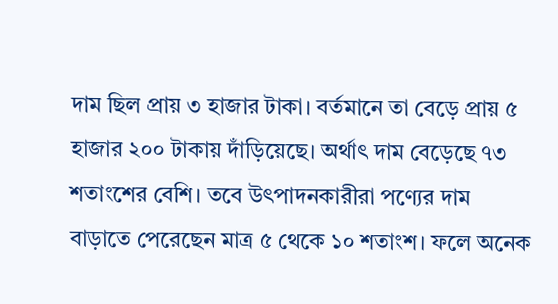দাম ছিল প্রায় ৩ হাজার টাকা। বর্তমানে তা বেড়ে প্রায় ৫ হাজার ২০০ টাকায় দাঁড়িয়েছে। অর্থাৎ দাম বেড়েছে ৭৩ শতাংশের বেশি। তবে উৎপাদনকারীরা পণ্যের দাম বাড়াতে পেরেছেন মাত্র ৫ থেকে ১০ শতাংশ। ফলে অনেক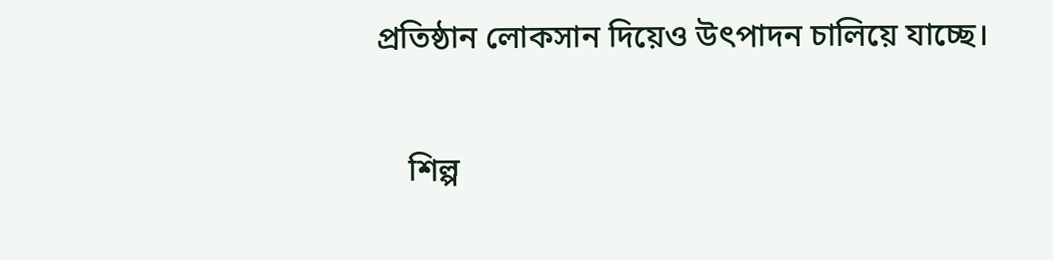প্রতিষ্ঠান লোকসান দিয়েও উৎপাদন চালিয়ে যাচ্ছে।

    শিল্প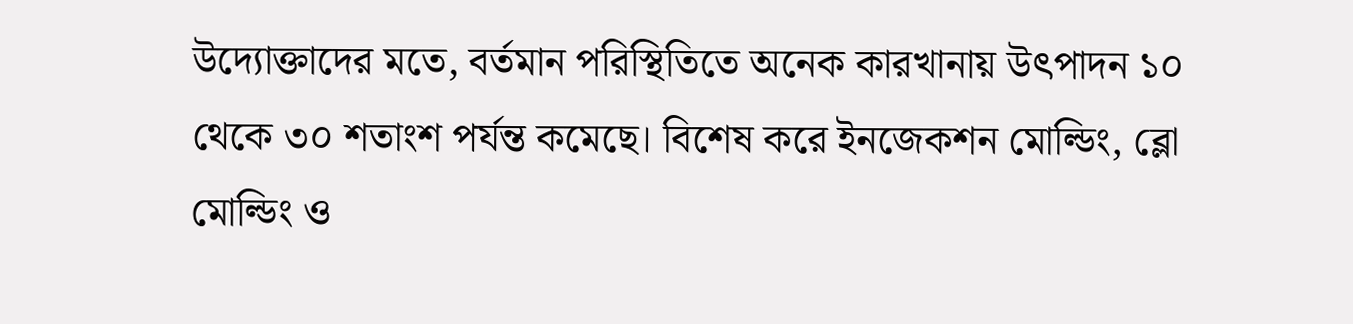উদ্যোক্তাদের মতে, বর্তমান পরিস্থিতিতে অনেক কারখানায় উৎপাদন ১০ থেকে ৩০ শতাংশ পর্যন্ত কমেছে। বিশেষ করে ইনজেকশন মোল্ডিং, ব্লো মোল্ডিং ও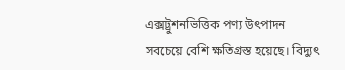এক্সট্রুশনভিত্তিক পণ্য উৎপাদন সবচেয়ে বেশি ক্ষতিগ্রস্ত হয়েছে। বিদ্যুৎ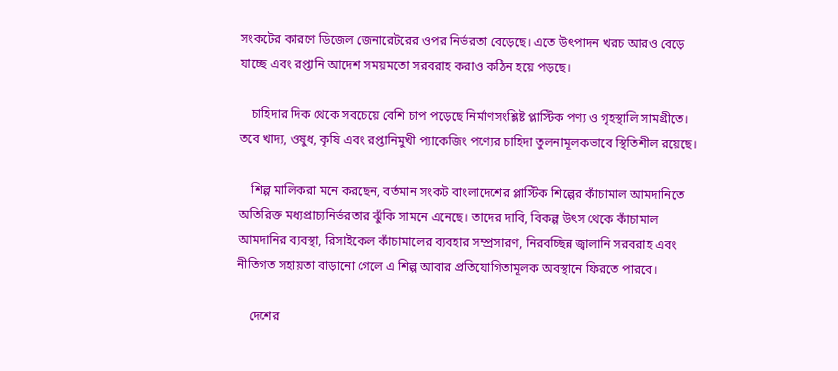সংকটের কারণে ডিজেল জেনারেটরের ওপর নির্ভরতা বেড়েছে। এতে উৎপাদন খরচ আরও বেড়ে যাচ্ছে এবং রপ্তানি আদেশ সময়মতো সরবরাহ করাও কঠিন হয়ে পড়ছে।

    চাহিদার দিক থেকে সবচেয়ে বেশি চাপ পড়েছে নির্মাণসংশ্লিষ্ট প্লাস্টিক পণ্য ও গৃহস্থালি সামগ্রীতে। তবে খাদ্য, ওষুধ, কৃষি এবং রপ্তানিমুখী প্যাকেজিং পণ্যের চাহিদা তুলনামূলকভাবে স্থিতিশীল রয়েছে।

    শিল্প মালিকরা মনে করছেন, বর্তমান সংকট বাংলাদেশের প্লাস্টিক শিল্পের কাঁচামাল আমদানিতে অতিরিক্ত মধ্যপ্রাচ্যনির্ভরতার ঝুঁকি সামনে এনেছে। তাদের দাবি, বিকল্প উৎস থেকে কাঁচামাল আমদানির ব্যবস্থা, রিসাইকেল কাঁচামালের ব্যবহার সম্প্রসারণ, নিরবচ্ছিন্ন জ্বালানি সরবরাহ এবং নীতিগত সহায়তা বাড়ানো গেলে এ শিল্প আবার প্রতিযোগিতামূলক অবস্থানে ফিরতে পারবে।

    দেশের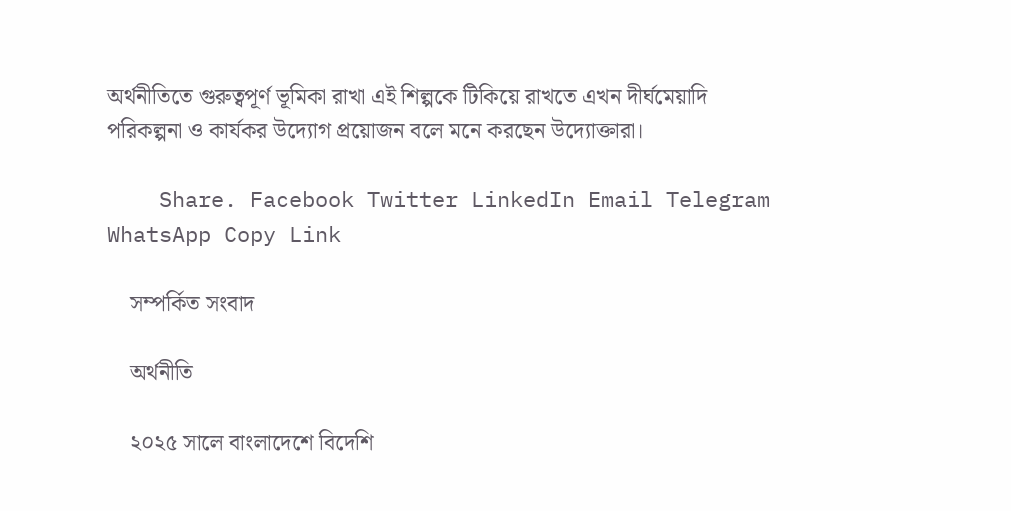অর্থনীতিতে গুরুত্বপূর্ণ ভূমিকা রাখা এই শিল্পকে টিকিয়ে রাখতে এখন দীর্ঘমেয়াদি পরিকল্পনা ও কার্যকর উদ্যোগ প্রয়োজন বলে মনে করছেন উদ্যোক্তারা।

    Share. Facebook Twitter LinkedIn Email Telegram WhatsApp Copy Link

    সম্পর্কিত সংবাদ

    অর্থনীতি

    ২০২৫ সালে বাংলাদেশে বিদেশি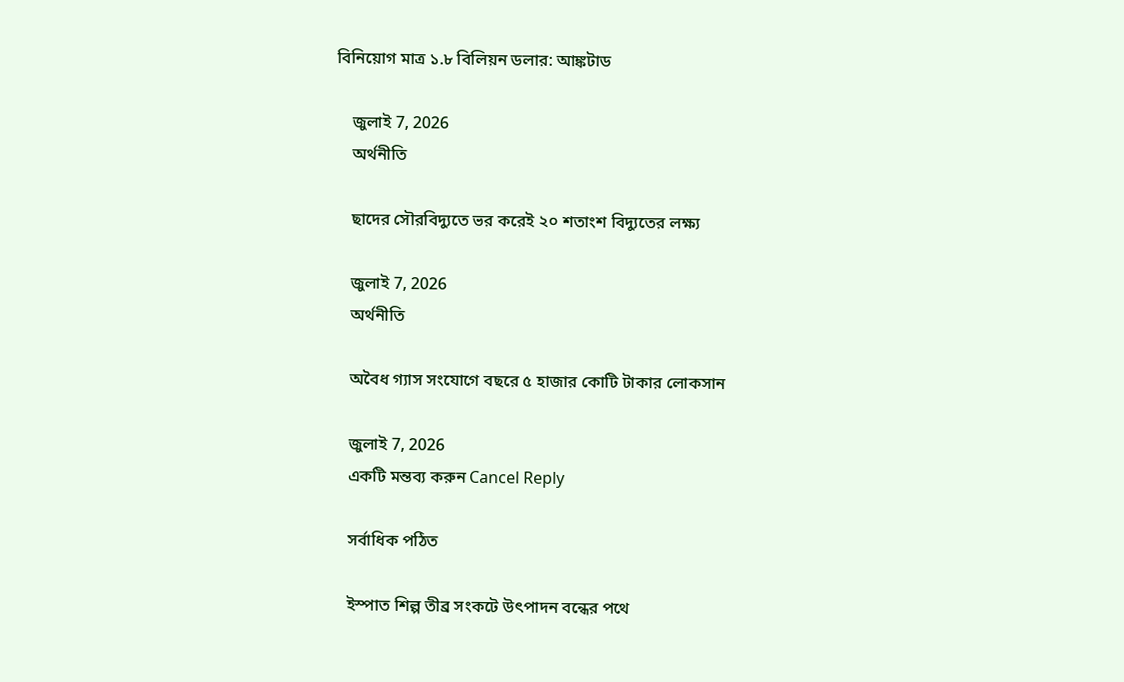বিনিয়োগ মাত্র ১.৮ বিলিয়ন ডলার: আঙ্কটাড

    জুলাই 7, 2026
    অর্থনীতি

    ছাদের সৌরবিদ্যুতে ভর করেই ২০ শতাংশ বিদ্যুতের লক্ষ্য

    জুলাই 7, 2026
    অর্থনীতি

    অবৈধ গ্যাস সংযোগে বছরে ৫ হাজার কোটি টাকার লোকসান

    জুলাই 7, 2026
    একটি মন্তব্য করুন Cancel Reply

    সর্বাধিক পঠিত

    ইস্পাত শিল্প তীব্র সংকটে উৎপাদন বন্ধের পথে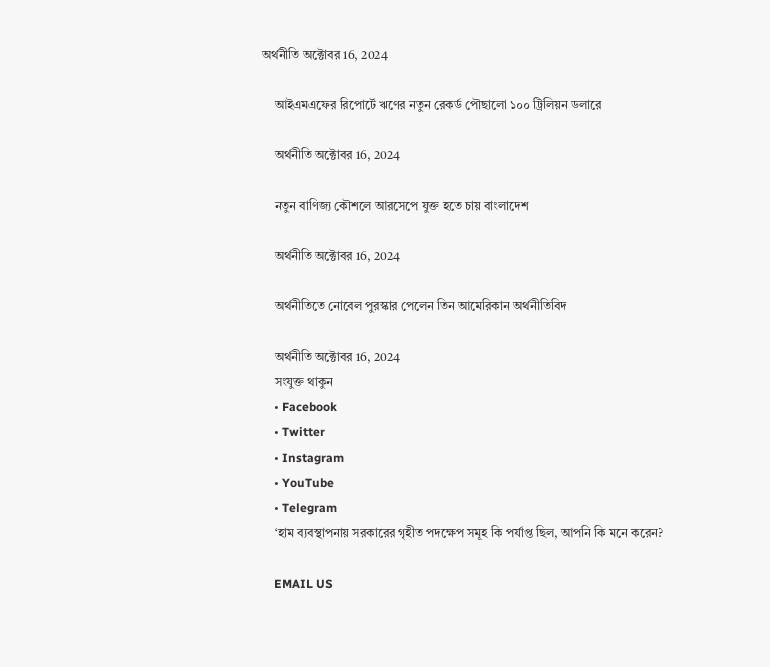অর্থনীতি অক্টোবর 16, 2024

    আইএমএফের রিপোর্টে ঋণের নতুন রেকর্ড পৌছালো ১০০ ট্রিলিয়ন ডলারে

    অর্থনীতি অক্টোবর 16, 2024

    নতুন বাণিজ্য কৌশলে আরসেপে যুক্ত হতে চায় বাংলাদেশ

    অর্থনীতি অক্টোবর 16, 2024

    অর্থনীতিতে নোবেল পুরস্কার পেলেন তিন আমেরিকান অর্থনীতিবিদ

    অর্থনীতি অক্টোবর 16, 2024
    সংযুক্ত থাকুন
    • Facebook
    • Twitter
    • Instagram
    • YouTube
    • Telegram
    ‘হাম ব্যবস্থাপনায় সরকারের গৃহীত পদক্ষেপ সমূহ কি পর্যাপ্ত ছিল, আপনি কি মনে করেন?

    EMAIL US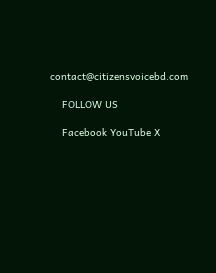contact@citizensvoicebd.com

    FOLLOW US

    Facebook YouTube X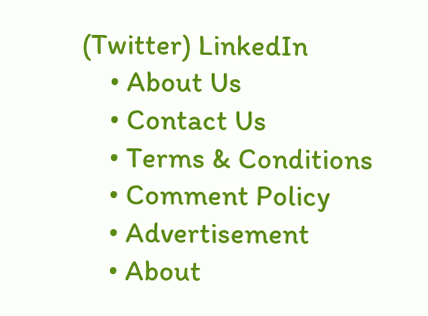(Twitter) LinkedIn
    • About Us
    • Contact Us
    • Terms & Conditions
    • Comment Policy
    • Advertisement
    • About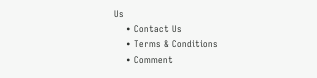Us
    • Contact Us
    • Terms & Conditions
    • Comment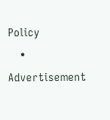Policy
    • Advertisement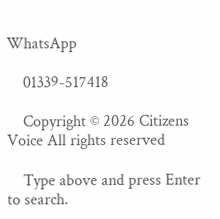WhatsApp

    01339-517418

    Copyright © 2026 Citizens Voice All rights reserved

    Type above and press Enter to search.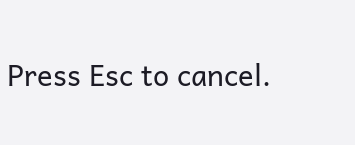Press Esc to cancel.